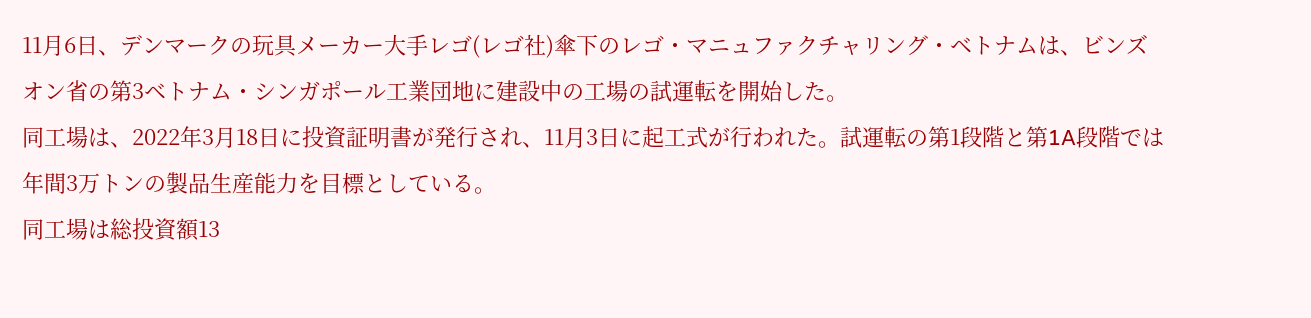11月6日、デンマークの玩具メーカー大手レゴ(レゴ社)傘下のレゴ・マニュファクチャリング・ベトナムは、ビンズオン省の第3ベトナム・シンガポール工業団地に建設中の工場の試運転を開始した。
同工場は、2022年3月18日に投資証明書が発行され、11月3日に起工式が行われた。試運転の第1段階と第1A段階では年間3万トンの製品生産能力を目標としている。
同工場は総投資額13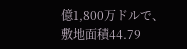億1,800万ドルで、敷地面積44.79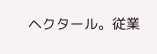ヘクタール。従業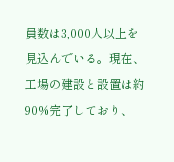員数は3,000人以上を見込んでいる。現在、工場の建設と設置は約90%完了しており、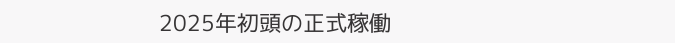2025年初頭の正式稼働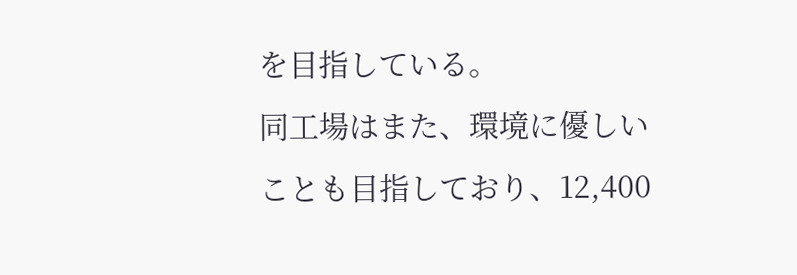を目指している。
同工場はまた、環境に優しいことも目指しており、12,400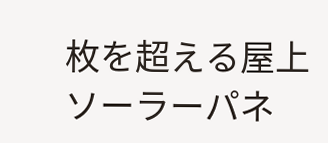枚を超える屋上ソーラーパネ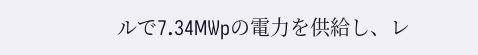ルで7.34MWpの電力を供給し、レ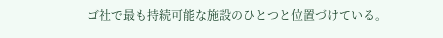ゴ社で最も持続可能な施設のひとつと位置づけている。